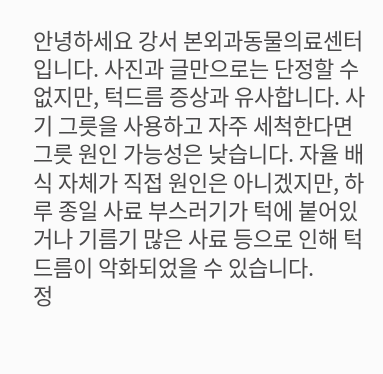안녕하세요 강서 본외과동물의료센터입니다. 사진과 글만으로는 단정할 수 없지만, 턱드름 증상과 유사합니다. 사기 그릇을 사용하고 자주 세척한다면 그릇 원인 가능성은 낮습니다. 자율 배식 자체가 직접 원인은 아니겠지만, 하루 종일 사료 부스러기가 턱에 붙어있거나 기름기 많은 사료 등으로 인해 턱드름이 악화되었을 수 있습니다.
정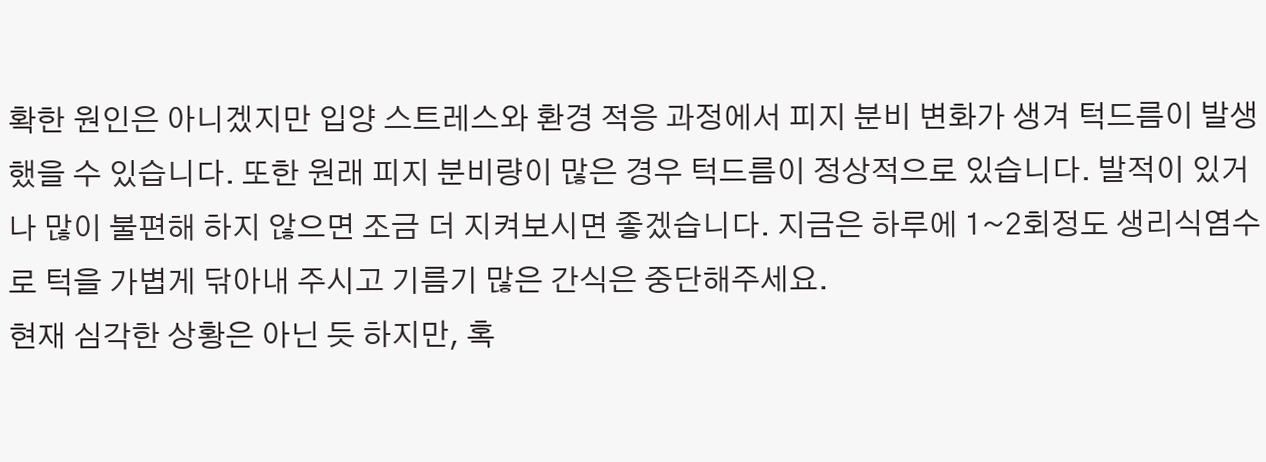확한 원인은 아니겠지만 입양 스트레스와 환경 적응 과정에서 피지 분비 변화가 생겨 턱드름이 발생했을 수 있습니다. 또한 원래 피지 분비량이 많은 경우 턱드름이 정상적으로 있습니다. 발적이 있거나 많이 불편해 하지 않으면 조금 더 지켜보시면 좋겠습니다. 지금은 하루에 1~2회정도 생리식염수로 턱을 가볍게 닦아내 주시고 기름기 많은 간식은 중단해주세요.
현재 심각한 상황은 아닌 듯 하지만, 혹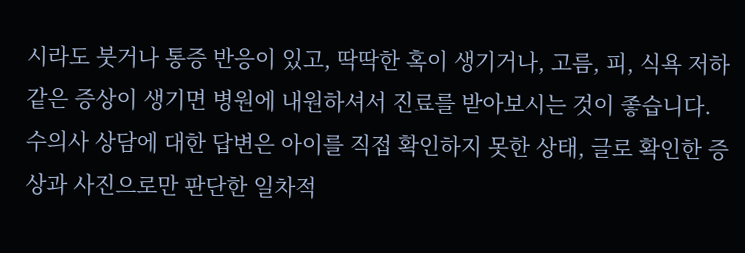시라도 붓거나 통증 반응이 있고, 딱딱한 혹이 생기거나, 고름, 피, 식욕 저하 같은 증상이 생기면 병원에 내원하셔서 진료를 받아보시는 것이 좋습니다.
수의사 상담에 대한 답변은 아이를 직접 확인하지 못한 상태, 글로 확인한 증상과 사진으로만 판단한 일차적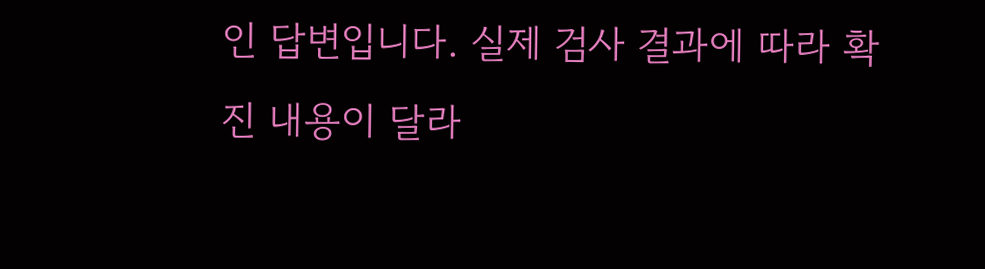인 답변입니다. 실제 검사 결과에 따라 확진 내용이 달라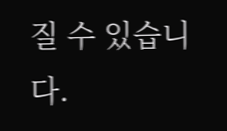질 수 있습니다.